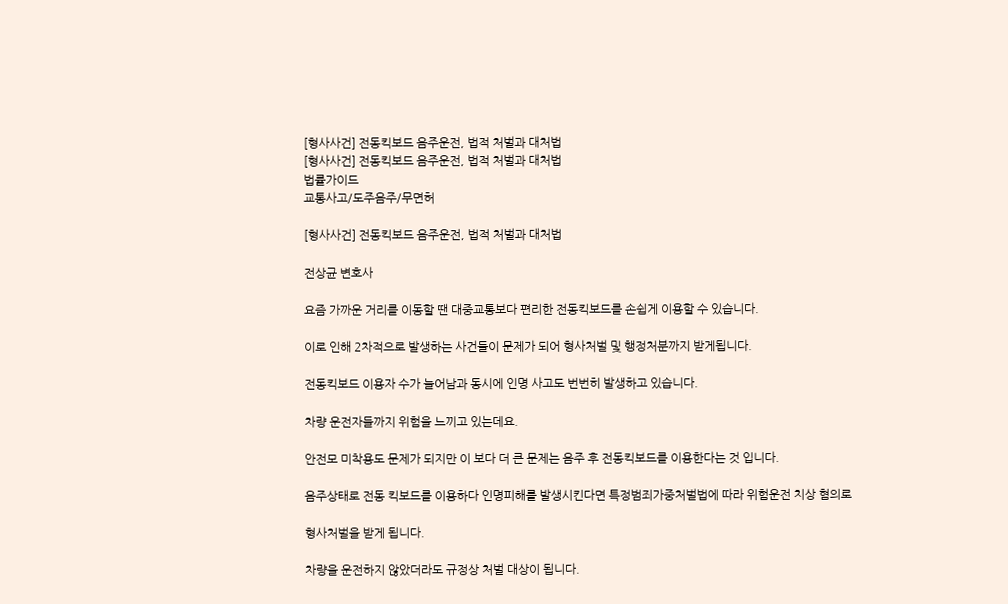[형사사건] 전동킥보드 음주운전, 법적 처벌과 대처법
[형사사건] 전동킥보드 음주운전, 법적 처벌과 대처법
법률가이드
교통사고/도주음주/무면허

[형사사건] 전동킥보드 음주운전, 법적 처벌과 대처법

전상균 변호사

요즘 가까운 거리를 이동할 땐 대중교통보다 편리한 전동킥보드를 손쉽게 이용할 수 있습니다.

이로 인해 2차적으로 발생하는 사건들이 문제가 되어 형사처벌 및 행정처분까지 받게됩니다.

전동킥보드 이용자 수가 늘어남과 동시에 인명 사고도 번번히 발생하고 있습니다.

차량 운전자들까지 위험을 느끼고 있는데요.

안전모 미착용도 문제가 되지만 이 보다 더 큰 문제는 음주 후 전동킥보드를 이용한다는 것 입니다.

음주상태로 전동 킥보드를 이용하다 인명피해를 발생시킨다면 특정범죄가중처벌법에 따라 위험운전 치상 혐의로

형사처벌을 받게 됩니다.

차량을 운전하지 않았더라도 규정상 처벌 대상이 됩니다.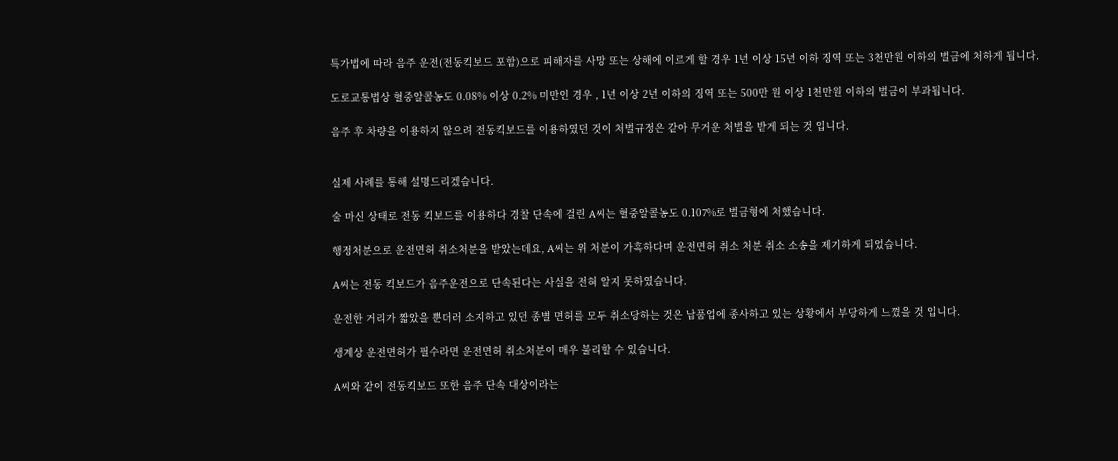특가법에 따라 음주 운전(전동킥보드 포함)으로 피해자를 사망 또는 상해에 이르게 할 경우 1년 이상 15년 이하 징역 또는 3천만원 이하의 벌금에 처하게 됩니다.

도로교통법상 혈중알콜농도 0.08% 이상 0.2% 미만인 경우 , 1년 이상 2년 이하의 징역 또는 500만 원 이상 1천만원 이하의 벌금이 부과됩니다.

음주 후 차량을 이용하지 않으려 전동킥보드를 이용하였던 것이 처벌규정은 같아 무거운 처벌을 받게 되는 것 입니다.


실제 사례를 통해 설명드리겠습니다.

술 마신 상태로 전동 킥보드를 이용하다 경찰 단속에 걸린 A씨는 혈중알콜농도 0.107%로 벌금형에 처했습니다.

행정처분으로 운전면허 취소처분을 받았는데요, A씨는 위 처분이 가혹하다며 운전면허 취소 처분 취소 소송을 제기하게 되었습니다.

A씨는 전동 킥보드가 음주운전으로 단속된다는 사실을 전혀 알지 못하였습니다.

운전한 거리가 짧았을 뿐더러 소지하고 있던 종별 면허를 모두 취소당하는 것은 납품업에 종사하고 있는 상황에서 부당하게 느꼈을 것 입니다.

생계상 운전면허가 필수라면 운전면허 취소처분이 매우 불리할 수 있습니다.

A씨와 같이 전동킥보드 또한 음주 단속 대상이라는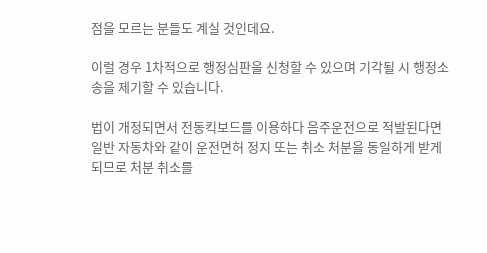점을 모르는 분들도 계실 것인데요.

이럴 경우 1차적으로 행정심판을 신청할 수 있으며 기각될 시 행정소송을 제기할 수 있습니다.

법이 개정되면서 전동킥보드를 이용하다 음주운전으로 적발된다면 일반 자동차와 같이 운전면허 정지 또는 취소 처분을 동일하게 받게 되므로 처분 취소를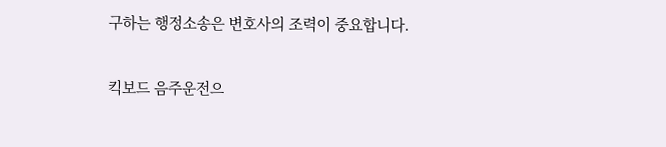구하는 행정소송은 변호사의 조력이 중요합니다.

킥보드 음주운전으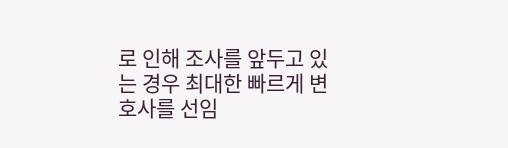로 인해 조사를 앞두고 있는 경우 최대한 빠르게 변호사를 선임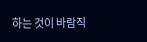하는 것이 바람직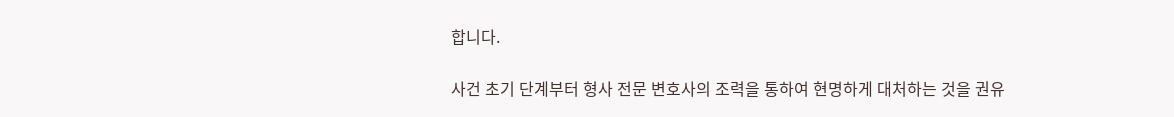합니다.

사건 초기 단계부터 형사 전문 변호사의 조력을 통하여 현명하게 대처하는 것을 권유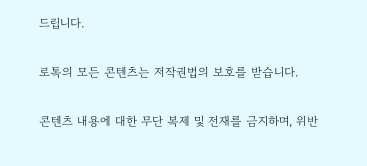드립니다.

로톡의 모든 콘텐츠는 저작권법의 보호를 받습니다.

콘텐츠 내용에 대한 무단 복제 및 전재를 금지하며, 위반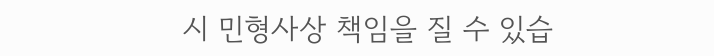시 민형사상 책임을 질 수 있습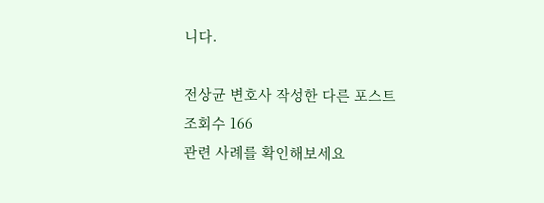니다.

전상균 변호사 작성한 다른 포스트
조회수 166
관련 사례를 확인해보세요